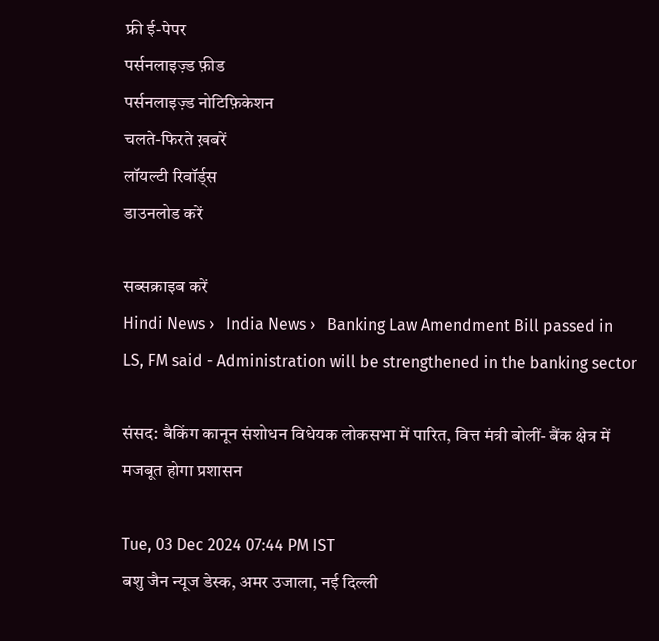फ्री ई-पेपर
पर्सनलाइज़्ड फ़ीड
पर्सनलाइज़्ड नोटिफ़िकेशन
चलते-फिरते ख़बरें
लॉयल्टी रिवॉर्ड्स
डाउनलोड करें

सब्सक्राइब करें
Hindi News ›   India News ›   Banking Law Amendment Bill passed in LS, FM said - Administration will be strengthened in the banking sector

संसद: बैकिंग कानून संशोधन विधेयक लोकसभा में पारित, वित्त मंत्री बोलीं- बैंक क्षेत्र में मजबूत होगा प्रशासन

Tue, 03 Dec 2024 07:44 PM IST
बशु जैन न्यूज डेस्क, अमर उजाला, नई दिल्ली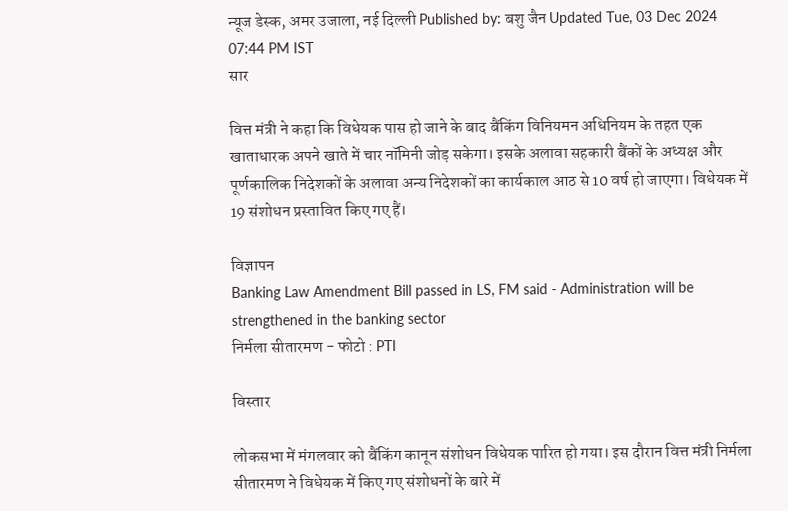न्यूज डेस्क, अमर उजाला, नई दिल्ली Published by: बशु जैन Updated Tue, 03 Dec 2024 07:44 PM IST
सार

वित्त मंत्री ने कहा कि विधेयक पास हो जाने के बाद बैंकिंग विनियमन अधिनियम के तहत एक खाताधारक अपने खाते में चार नॉमिनी जोड़ सकेगा। इसके अलावा सहकारी बैंकों के अध्यक्ष और पूर्णकालिक निदेशकों के अलावा अन्य निदेशकों का कार्यकाल आठ से 10 वर्ष हो जाएगा। विधेयक में 19 संशोधन प्रस्तावित किए गए हैं।

विज्ञापन
Banking Law Amendment Bill passed in LS, FM said - Administration will be strengthened in the banking sector
निर्मला सीतारमण - फोटो : PTI

विस्तार

लोकसभा में मंगलवार को बैंकिंग कानून संशोधन विधेयक पारित हो गया। इस दौरान वित्त मंत्री निर्मला सीतारमण ने विधेयक में किए गए संशोधनों के बारे में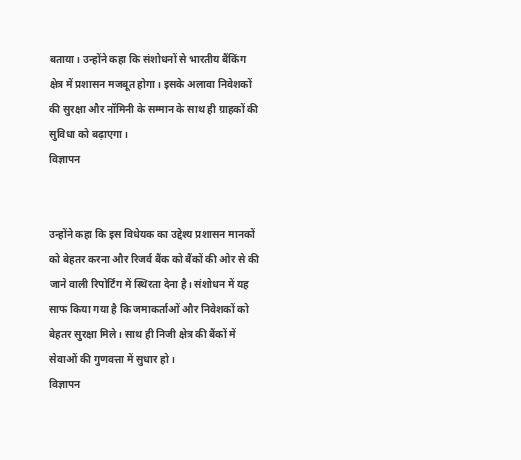बताया। उन्होंने कहा कि संशोधनों से भारतीय बैंकिंग क्षेत्र में प्रशासन मजबूत होगा। इसके अलावा निवेशकों की सुरक्षा और नॉमिनी के सम्मान के साथ ही ग्राहकों की सुविधा को बढ़ाएगा।
विज्ञापन


उन्होंने कहा कि इस विधेयक का उद्देश्य प्रशासन मानकों को बेहतर करना और रिजर्व बैंक को बैंकों की ओर से की जाने वाली रिपोर्टिंग में स्थिरता देना है। संशोधन में यह साफ किया गया है कि जमाकर्ताओं और निवेशकों को बेहतर सुरक्षा मिले। साथ ही निजी क्षेत्र की बैंकों में सेवाओं की गुणवत्ता में सुधार हो।
विज्ञापन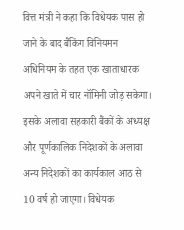वित्त मंत्री ने कहा कि विधेयक पास हो जाने के बाद बैंकिंग विनियमन अधिनियम के तहत एक खाताधारक अपने खाते में चार नॉमिनी जोड़ सकेगा। इसके अलावा सहकारी बैंकों के अध्यक्ष और पूर्णकालिक निदेशकों के अलावा अन्य निदेशकों का कार्यकाल आठ से 10 वर्ष हो जाएगा। विधेयक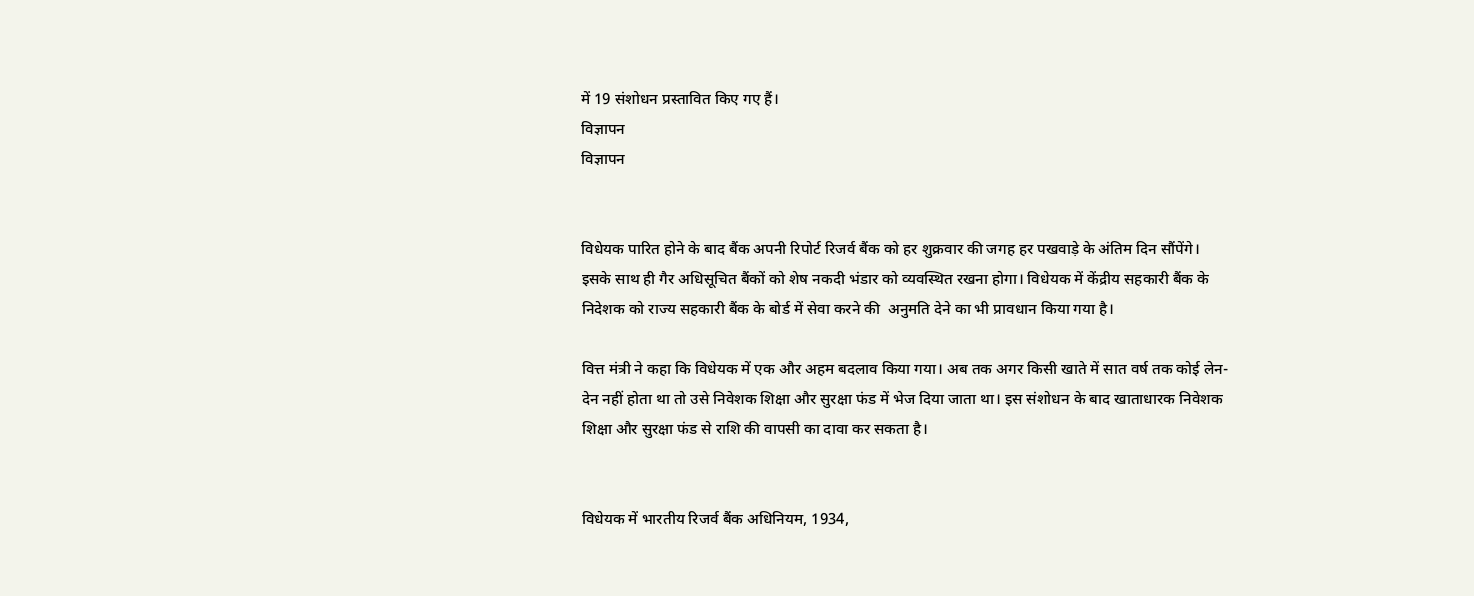में 19 संशोधन प्रस्तावित किए गए हैं।
विज्ञापन
विज्ञापन


विधेयक पारित होने के बाद बैंक अपनी रिपोर्ट रिजर्व बैंक को हर शुक्रवार की जगह हर पखवाड़े के अंतिम दिन सौंपेंगे। इसके साथ ही गैर अधिसूचित बैंकों को शेष नकदी भंडार को व्यवस्थित रखना होगा। विधेयक में केंद्रीय सहकारी बैंक के निदेशक को राज्य सहकारी बैंक के बोर्ड में सेवा करने की  अनुमति देने का भी प्रावधान किया गया है।

वित्त मंत्री ने कहा कि विधेयक में एक और अहम बदलाव किया गया। अब तक अगर किसी खाते में सात वर्ष तक कोई लेन-देन नहीं होता था तो उसे निवेशक शिक्षा और सुरक्षा फंड में भेज दिया जाता था। इस संशोधन के बाद खाताधारक निवेशक शिक्षा और सुरक्षा फंड से राशि की वापसी का दावा कर सकता है।


विधेयक में भारतीय रिजर्व बैंक अधिनियम, 1934,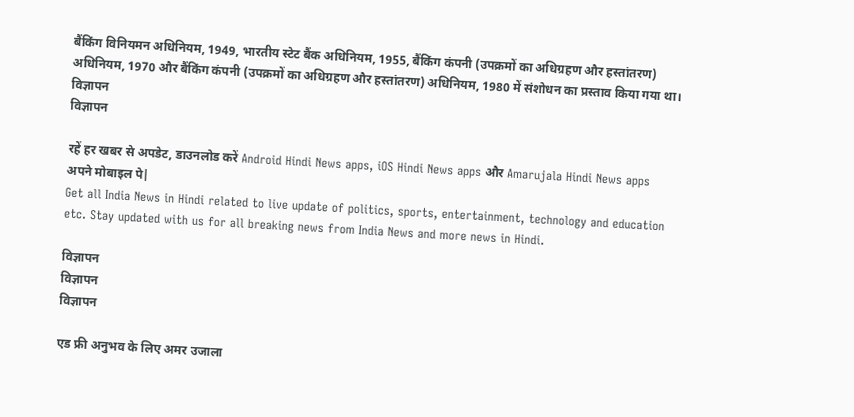बैंकिंग विनियमन अधिनियम, 1949, भारतीय स्टेट बैंक अधिनियम, 1955, बैंकिंग कंपनी (उपक्रमों का अधिग्रहण और हस्तांतरण) अधिनियम, 1970 और बैंकिंग कंपनी (उपक्रमों का अधिग्रहण और हस्तांतरण) अधिनियम, 1980 में संशोधन का प्रस्ताव किया गया था।
विज्ञापन
विज्ञापन

रहें हर खबर से अपडेट, डाउनलोड करें Android Hindi News apps, iOS Hindi News apps और Amarujala Hindi News apps अपने मोबाइल पे|
Get all India News in Hindi related to live update of politics, sports, entertainment, technology and education etc. Stay updated with us for all breaking news from India News and more news in Hindi.

विज्ञापन
विज्ञापन
विज्ञापन

एड फ्री अनुभव के लिए अमर उजाला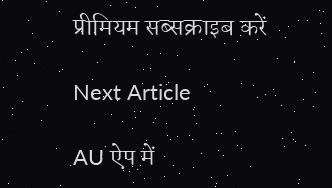प्रीमियम सब्सक्राइब करें

Next Article

AU ऐप में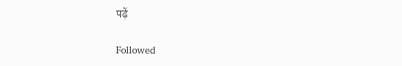पढ़ें

Followed